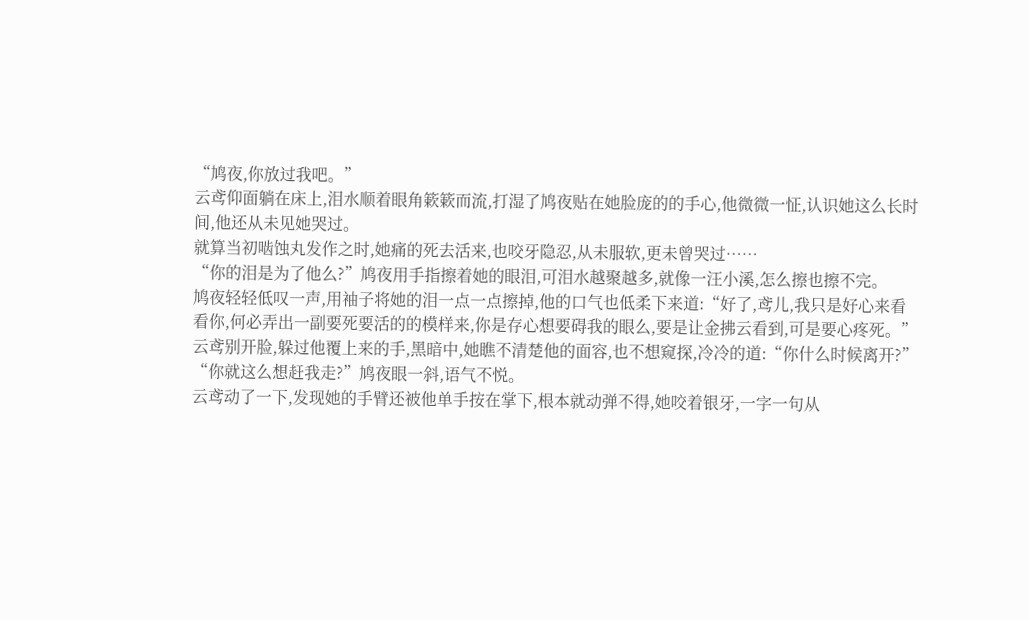“鸠夜,你放过我吧。”
云鸢仰面躺在床上,泪水顺着眼角簌簌而流,打湿了鸠夜贴在她脸庞的的手心,他微微一怔,认识她这么长时间,他还从未见她哭过。
就算当初啮蚀丸发作之时,她痛的死去活来,也咬牙隐忍,从未服软,更未曾哭过……
“你的泪是为了他么?”鸠夜用手指擦着她的眼泪,可泪水越聚越多,就像一汪小溪,怎么擦也擦不完。
鸠夜轻轻低叹一声,用袖子将她的泪一点一点擦掉,他的口气也低柔下来道:“好了,鸢儿,我只是好心来看看你,何必弄出一副要死要活的的模样来,你是存心想要碍我的眼么,要是让金拂云看到,可是要心疼死。”
云鸢别开脸,躲过他覆上来的手,黑暗中,她瞧不清楚他的面容,也不想窥探,冷冷的道:“你什么时候离开?”
“你就这么想赶我走?”鸠夜眼一斜,语气不悦。
云鸢动了一下,发现她的手臂还被他单手按在掌下,根本就动弹不得,她咬着银牙,一字一句从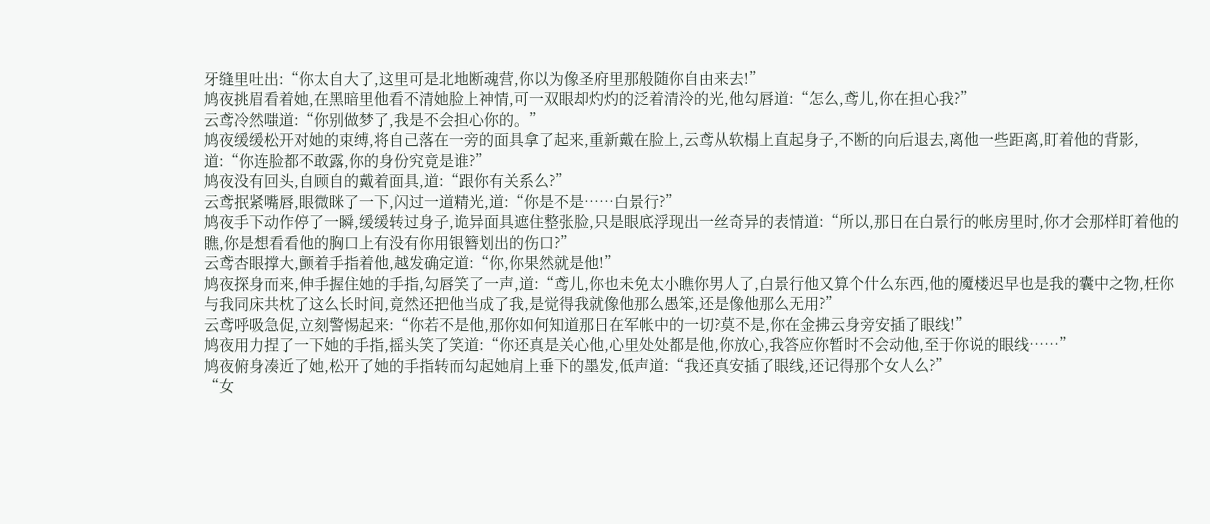牙缝里吐出:“你太自大了,这里可是北地断魂营,你以为像圣府里那般随你自由来去!”
鸠夜挑眉看着她,在黑暗里他看不清她脸上神情,可一双眼却灼灼的泛着清泠的光,他勾唇道:“怎么,鸢儿,你在担心我?”
云鸢冷然嗤道:“你别做梦了,我是不会担心你的。”
鸠夜缓缓松开对她的束缚,将自己落在一旁的面具拿了起来,重新戴在脸上,云鸢从软榻上直起身子,不断的向后退去,离他一些距离,盯着他的背影,道:“你连脸都不敢露,你的身份究竟是谁?”
鸠夜没有回头,自顾自的戴着面具,道:“跟你有关系么?”
云鸢抿紧嘴唇,眼微眯了一下,闪过一道精光,道:“你是不是……白景行?”
鸠夜手下动作停了一瞬,缓缓转过身子,诡异面具遮住整张脸,只是眼底浮现出一丝奇异的表情道:“所以,那日在白景行的帐房里时,你才会那样盯着他的瞧,你是想看看他的胸口上有没有你用银簪划出的伤口?”
云鸢杏眼撑大,颤着手指着他,越发确定道:“你,你果然就是他!”
鸠夜探身而来,伸手握住她的手指,勾唇笑了一声,道:“鸢儿,你也未免太小瞧你男人了,白景行他又算个什么东西,他的魇楼迟早也是我的囊中之物,枉你与我同床共枕了这么长时间,竟然还把他当成了我,是觉得我就像他那么愚笨,还是像他那么无用?”
云鸢呼吸急促,立刻警惕起来:“你若不是他,那你如何知道那日在军帐中的一切?莫不是,你在金拂云身旁安插了眼线!”
鸠夜用力捏了一下她的手指,摇头笑了笑道:“你还真是关心他,心里处处都是他,你放心,我答应你暂时不会动他,至于你说的眼线……”
鸠夜俯身凑近了她,松开了她的手指转而勾起她肩上垂下的墨发,低声道:“我还真安插了眼线,还记得那个女人么?”
“女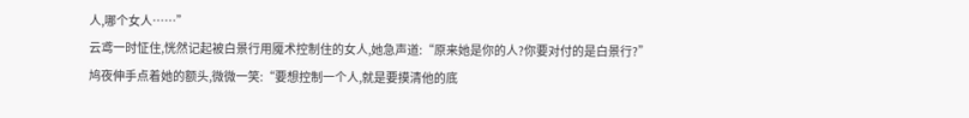人,哪个女人……”
云鸢一时怔住,恍然记起被白景行用魇术控制住的女人,她急声道:“原来她是你的人?你要对付的是白景行?”
鸠夜伸手点着她的额头,微微一笑:“要想控制一个人,就是要摸清他的底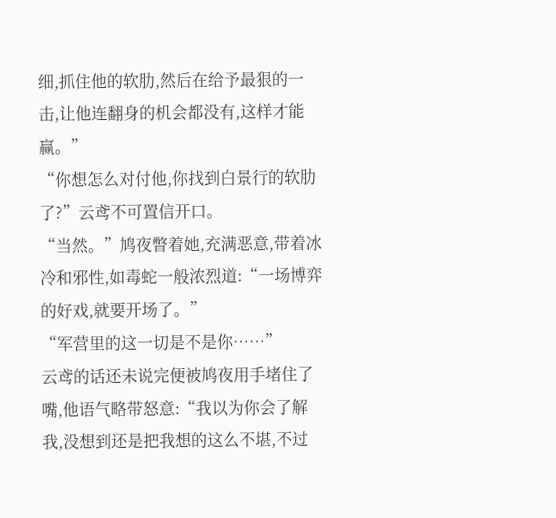细,抓住他的软肋,然后在给予最狠的一击,让他连翻身的机会都没有,这样才能赢。”
“你想怎么对付他,你找到白景行的软肋了?”云鸢不可置信开口。
“当然。”鸠夜瞥着她,充满恶意,带着冰冷和邪性,如毒蛇一般浓烈道:“一场博弈的好戏,就要开场了。”
“军营里的这一切是不是你……”
云鸢的话还未说完便被鸠夜用手堵住了嘴,他语气略带怒意:“我以为你会了解我,没想到还是把我想的这么不堪,不过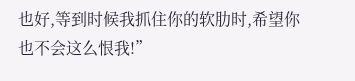也好,等到时候我抓住你的软肋时,希望你也不会这么恨我!”